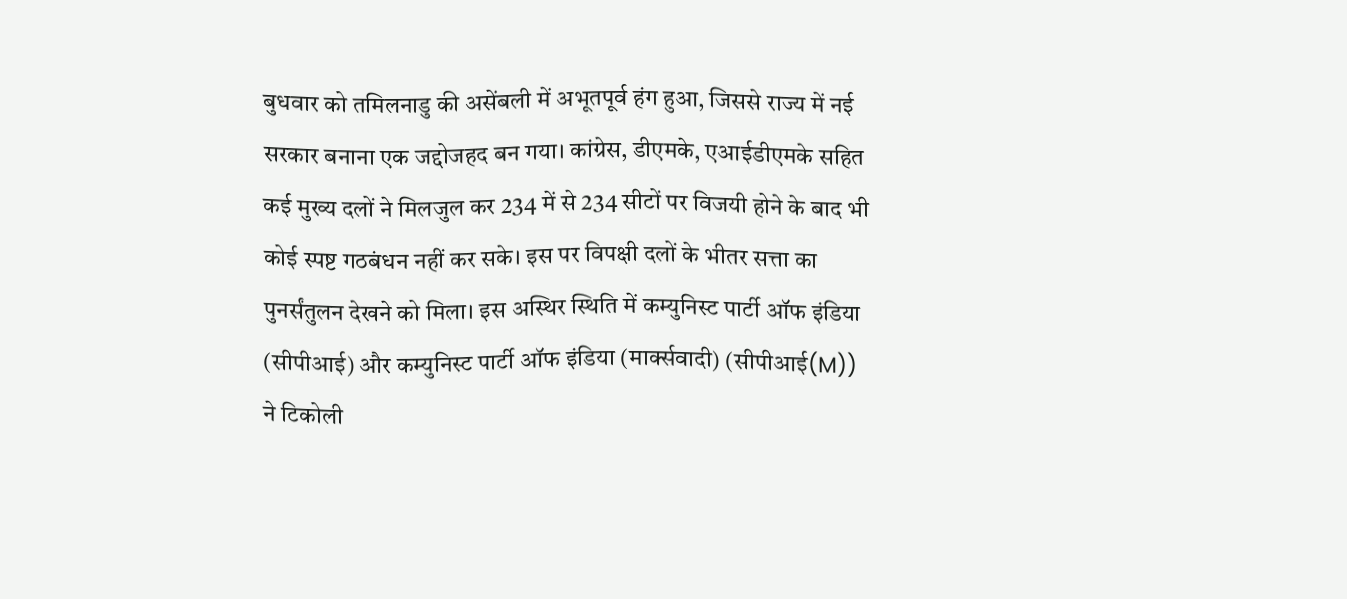बुधवार को तमिलनाडु की असेंबली में अभूतपूर्व हंग हुआ, जिससे राज्य में नई सरकार बनाना एक जद्दोजहद बन गया। कांग्रेस, डीएमके, एआईडीएमके सहित कई मुख्य दलों ने मिलजुल कर 234 में से 234 सीटों पर विजयी होने के बाद भी कोई स्पष्ट गठबंधन नहीं कर सके। इस पर विपक्षी दलों के भीतर सत्ता का पुनर्संतुलन देखने को मिला। इस अस्थिर स्थिति में कम्युनिस्ट पार्टी ऑफ इंडिया (सीपीआई) और कम्युनिस्ट पार्टी ऑफ इंडिया (मार्क्सवादी) (सीपीआई(M)) ने टिकोली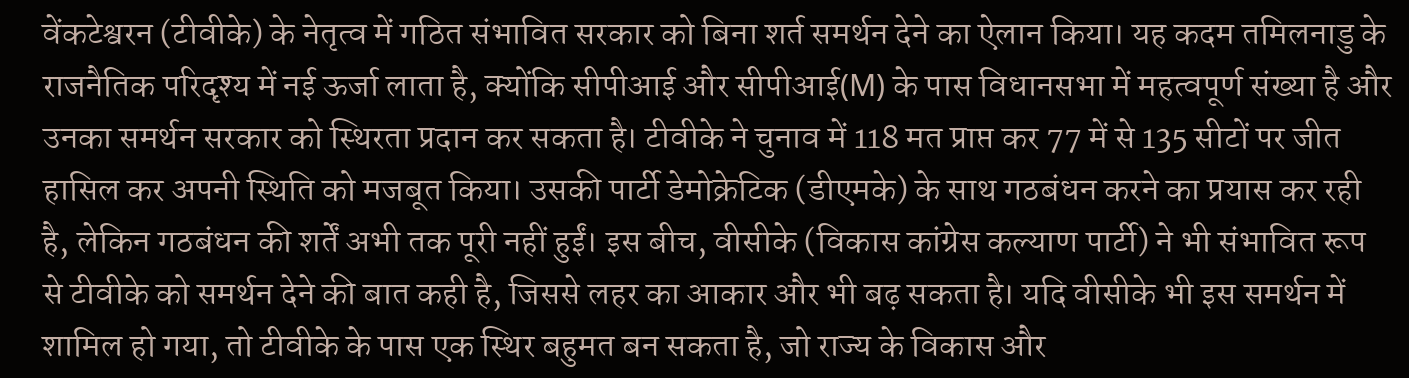वेंकटेश्वरन (टीवीके) के नेतृत्व में गठित संभावित सरकार को बिना शर्त समर्थन देने का ऐलान किया। यह कदम तमिलनाडु के राजनैतिक परिदृश्य में नई ऊर्जा लाता है, क्योंकि सीपीआई और सीपीआई(M) के पास विधानसभा में महत्वपूर्ण संख्या है और उनका समर्थन सरकार को स्थिरता प्रदान कर सकता है। टीवीके ने चुनाव में 118 मत प्राप्त कर 77 में से 135 सीटों पर जीत हासिल कर अपनी स्थिति को मजबूत किया। उसकी पार्टी डेमोक्रेटिक (डीएमके) के साथ गठबंधन करने का प्रयास कर रही है, लेकिन गठबंधन की शर्तें अभी तक पूरी नहीं हुईं। इस बीच, वीसीके (विकास कांग्रेस कल्याण पार्टी) ने भी संभावित रूप से टीवीके को समर्थन देने की बात कही है, जिससे लहर का आकार और भी बढ़ सकता है। यदि वीसीके भी इस समर्थन में शामिल हो गया, तो टीवीके के पास एक स्थिर बहुमत बन सकता है, जो राज्य के विकास और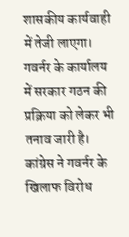शासकीय कार्यवाही में तेजी लाएगा। गवर्नर के कार्यालय में सरकार गठन की प्रक्रिया को लेकर भी तनाव जारी है। कांग्रेस ने गवर्नर के खिलाफ विरोध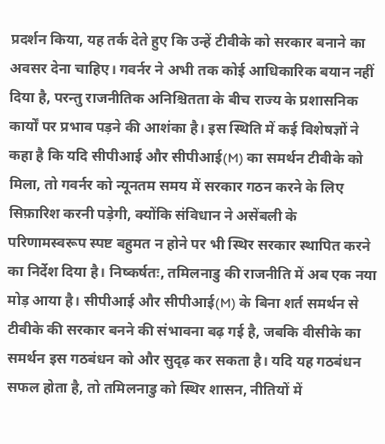प्रदर्शन किया, यह तर्क देते हुए कि उन्हें टीवीके को सरकार बनाने का अवसर देना चाहिए। गवर्नर ने अभी तक कोई आधिकारिक बयान नहीं दिया है, परन्तु राजनीतिक अनिश्चितता के बीच राज्य के प्रशासनिक कार्यों पर प्रभाव पड़ने की आशंका है। इस स्थिति में कई विशेषज्ञों ने कहा है कि यदि सीपीआई और सीपीआई(M) का समर्थन टीवीके को मिला, तो गवर्नर को न्यूनतम समय में सरकार गठन करने के लिए सिफ़ारिश करनी पड़ेगी, क्योंकि संविधान ने असेंबली के परिणामस्वरूप स्पष्ट बहुमत न होने पर भी स्थिर सरकार स्थापित करने का निर्देश दिया है। निष्कर्षतः, तमिलनाडु की राजनीति में अब एक नया मोड़ आया है। सीपीआई और सीपीआई(M) के बिना शर्त समर्थन से टीवीके की सरकार बनने की संभावना बढ़ गई है, जबकि वीसीके का समर्थन इस गठबंधन को और सुदृढ़ कर सकता है। यदि यह गठबंधन सफल होता है, तो तमिलनाडु को स्थिर शासन, नीतियों में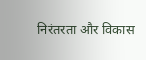निरंतरता और विकास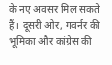के नए अवसर मिल सकते हैं। दूसरी ओर, गवर्नर की भूमिका और कांग्रेस की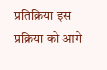प्रतिक्रिया इस प्रक्रिया को आगे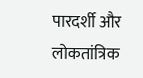पारदर्शी और लोकतांत्रिक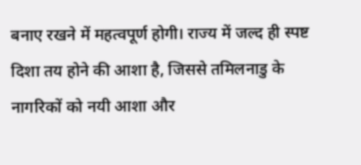बनाए रखने में महत्वपूर्ण होगी। राज्य में जल्द ही स्पष्ट दिशा तय होने की आशा है, जिससे तमिलनाडु के नागरिकों को नयी आशा और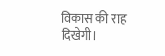विकास की राह दिखेगी।